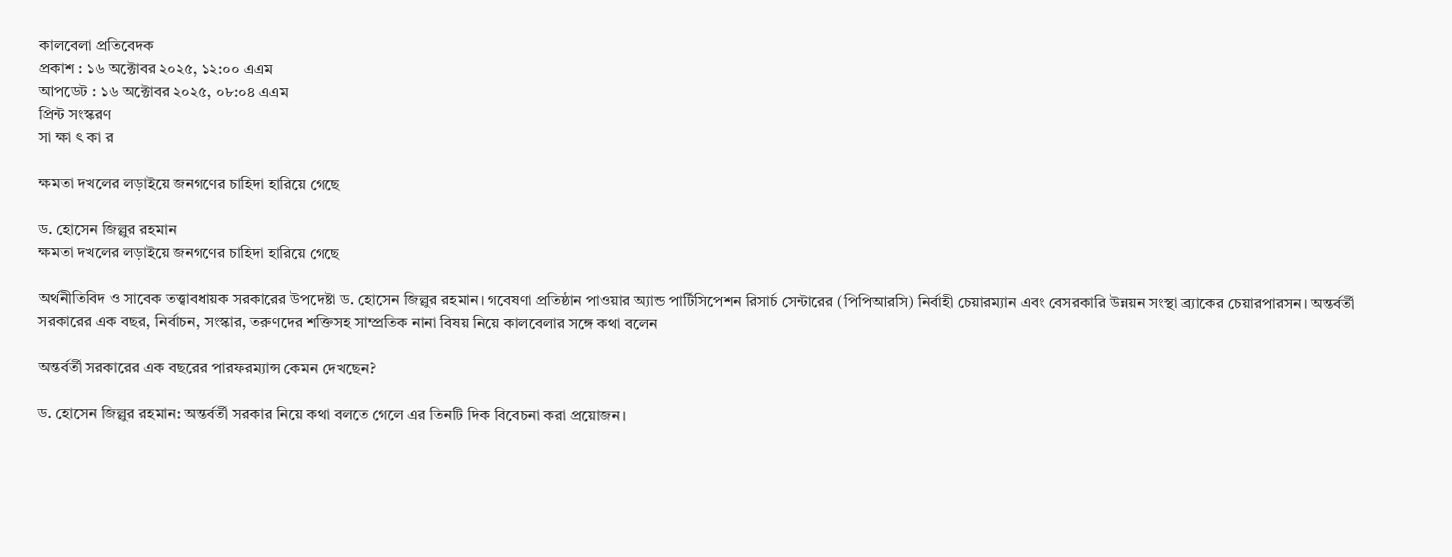কালবেলা প্রতিবেদক
প্রকাশ : ১৬ অক্টোবর ২০২৫, ১২:০০ এএম
আপডেট : ১৬ অক্টোবর ২০২৫, ০৮:০৪ এএম
প্রিন্ট সংস্করণ
সা ক্ষা ৎ কা র

ক্ষমতা দখলের লড়াইয়ে জনগণের চাহিদা হারিয়ে গেছে

ড. হোসেন জিল্লুর রহমান
ক্ষমতা দখলের লড়াইয়ে জনগণের চাহিদা হারিয়ে গেছে

অর্থনীতিবিদ ও সাবেক তত্ত্বাবধায়ক সরকারের উপদেষ্টা ড. হোসেন জিল্লুর রহমান। গবেষণা প্রতিষ্ঠান পাওয়ার অ্যান্ড পার্টিসিপেশন রিসার্চ সেন্টারের (পিপিআরসি) নির্বাহী চেয়ারম্যান এবং বেসরকারি উন্নয়ন সংস্থা ব্র্যাকের চেয়ারপারসন। অন্তর্বর্তী সরকারের এক বছর, নির্বাচন, সংস্কার, তরুণদের শক্তিসহ সাম্প্রতিক নানা বিষয় নিয়ে কালবেলার সঙ্গে কথা বলেন

অন্তর্বর্তী সরকারের এক বছরের পারফরম্যান্স কেমন দেখছেন?

ড. হোসেন জিল্লুর রহমান: অন্তর্বর্তী সরকার নিয়ে কথা বলতে গেলে এর তিনটি দিক বিবেচনা করা প্রয়োজন।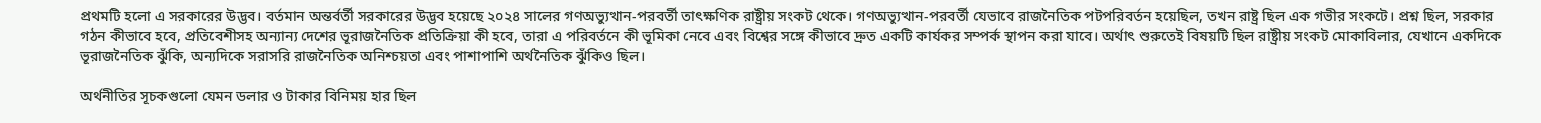প্রথমটি হলো এ সরকারের উদ্ভব। বর্তমান অন্তর্বর্তী সরকারের উদ্ভব হয়েছে ২০২৪ সালের গণঅভ্যুত্থান-পরবর্তী তাৎক্ষণিক রাষ্ট্রীয় সংকট থেকে। গণঅভ্যুত্থান-পরবর্তী যেভাবে রাজনৈতিক পটপরিবর্তন হয়েছিল, তখন রাষ্ট্র ছিল এক গভীর সংকটে। প্রশ্ন ছিল, সরকার গঠন কীভাবে হবে, প্রতিবেশীসহ অন্যান্য দেশের ভূরাজনৈতিক প্রতিক্রিয়া কী হবে, তারা এ পরিবর্তনে কী ভূমিকা নেবে এবং বিশ্বের সঙ্গে কীভাবে দ্রুত একটি কার্যকর সম্পর্ক স্থাপন করা যাবে। অর্থাৎ শুরুতেই বিষয়টি ছিল রাষ্ট্রীয় সংকট মোকাবিলার, যেখানে একদিকে ভূরাজনৈতিক ঝুঁকি, অন্যদিকে সরাসরি রাজনৈতিক অনিশ্চয়তা এবং পাশাপাশি অর্থনৈতিক ঝুঁকিও ছিল।

অর্থনীতির সূচকগুলো যেমন ডলার ও টাকার বিনিময় হার ছিল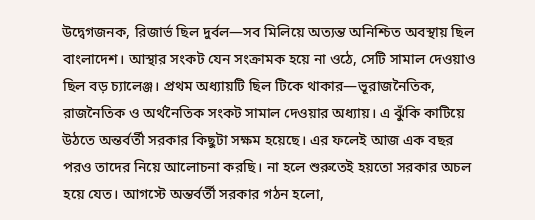উদ্বেগজনক, রিজার্ভ ছিল দুর্বল—সব মিলিয়ে অত্যন্ত অনিশ্চিত অবস্থায় ছিল বাংলাদেশ। আস্থার সংকট যেন সংক্রামক হয়ে না ওঠে, সেটি সামাল দেওয়াও ছিল বড় চ্যালেঞ্জ। প্রথম অধ্যায়টি ছিল টিকে থাকার—ভূরাজনৈতিক, রাজনৈতিক ও অর্থনৈতিক সংকট সামাল দেওয়ার অধ্যায়। এ ঝুঁকি কাটিয়ে উঠতে অন্তর্বর্তী সরকার কিছুটা সক্ষম হয়েছে। এর ফলেই আজ এক বছর পরও তাদের নিয়ে আলোচনা করছি। না হলে শুরুতেই হয়তো সরকার অচল হয়ে যেত। আগস্টে অন্তর্বর্তী সরকার গঠন হলো,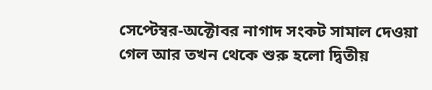সেপ্টেম্বর-অক্টোবর নাগাদ সংকট সামাল দেওয়া গেল আর তখন থেকে শুরু হলো দ্বিতীয়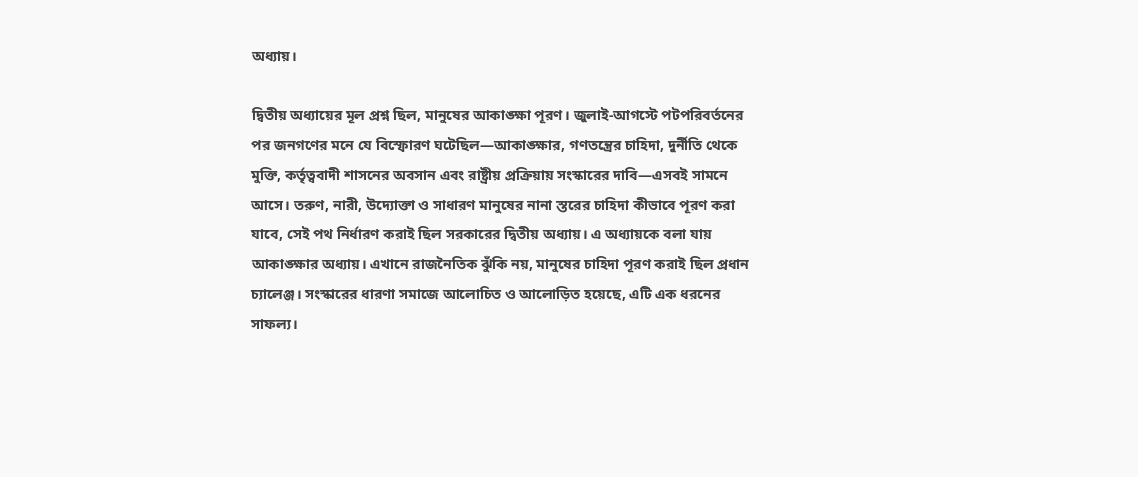অধ্যায়।

দ্বিতীয় অধ্যায়ের মূল প্রশ্ন ছিল, মানুষের আকাঙ্ক্ষা পূরণ। জুলাই-আগস্টে পটপরিবর্তনের পর জনগণের মনে যে বিস্ফোরণ ঘটেছিল—আকাঙ্ক্ষার, গণতন্ত্রের চাহিদা, দুর্নীতি থেকে মুক্তি, কর্তৃত্ববাদী শাসনের অবসান এবং রাষ্ট্রীয় প্রক্রিয়ায় সংস্কারের দাবি—এসবই সামনে আসে। তরুণ, নারী, উদ্যোক্তা ও সাধারণ মানুষের নানা স্তরের চাহিদা কীভাবে পূরণ করা যাবে, সেই পথ নির্ধারণ করাই ছিল সরকারের দ্বিতীয় অধ্যায়। এ অধ্যায়কে বলা যায় আকাঙ্ক্ষার অধ্যায়। এখানে রাজনৈতিক ঝুঁকি নয়, মানুষের চাহিদা পূরণ করাই ছিল প্রধান চ্যালেঞ্জ। সংস্কারের ধারণা সমাজে আলোচিত ও আলোড়িত হয়েছে, এটি এক ধরনের সাফল্য।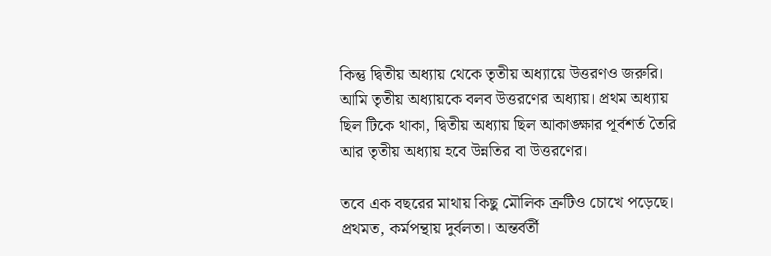কিন্তু দ্বিতীয় অধ্যায় থেকে তৃতীয় অধ্যায়ে উত্তরণও জরুরি। আমি তৃতীয় অধ্যায়কে বলব উত্তরণের অধ্যায়। প্রথম অধ্যায় ছিল টিকে থাকা, দ্বিতীয় অধ্যায় ছিল আকাঙ্ক্ষার পূর্বশর্ত তৈরি আর তৃতীয় অধ্যায় হবে উন্নতির বা উত্তরণের।

তবে এক বছরের মাথায় কিছু মৌলিক ত্রুটিও চোখে পড়েছে। প্রথমত, কর্মপন্থায় দুর্বলতা। অন্তর্বর্তী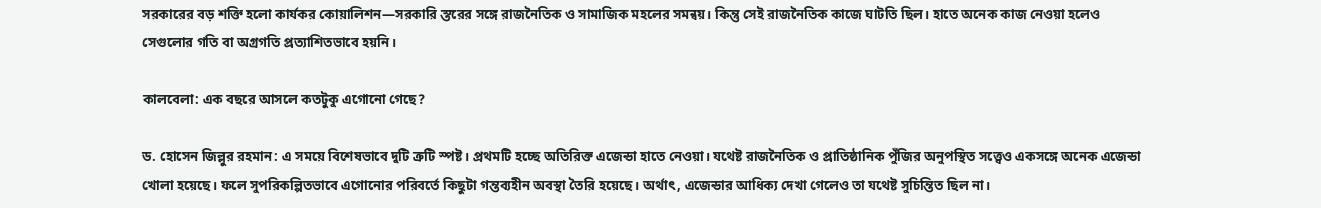সরকারের বড় শক্তি হলো কার্যকর কোয়ালিশন—সরকারি স্তরের সঙ্গে রাজনৈতিক ও সামাজিক মহলের সমন্বয়। কিন্তু সেই রাজনৈতিক কাজে ঘাটতি ছিল। হাতে অনেক কাজ নেওয়া হলেও সেগুলোর গতি বা অগ্রগতি প্রত্যাশিতভাবে হয়নি।

কালবেলা: এক বছরে আসলে কতটুকু এগোনো গেছে?

ড. হোসেন জিল্লুর রহমান: এ সময়ে বিশেষভাবে দুটি ত্রুটি স্পষ্ট। প্রথমটি হচ্ছে অতিরিক্ত এজেন্ডা হাতে নেওয়া। যথেষ্ট রাজনৈতিক ও প্রাতিষ্ঠানিক পুঁজির অনুপস্থিত সত্ত্বেও একসঙ্গে অনেক এজেন্ডা খোলা হয়েছে। ফলে সুপরিকল্পিতভাবে এগোনোর পরিবর্তে কিছুটা গন্তব্যহীন অবস্থা তৈরি হয়েছে। অর্থাৎ, এজেন্ডার আধিক্য দেখা গেলেও তা যথেষ্ট সুচিন্তিত ছিল না।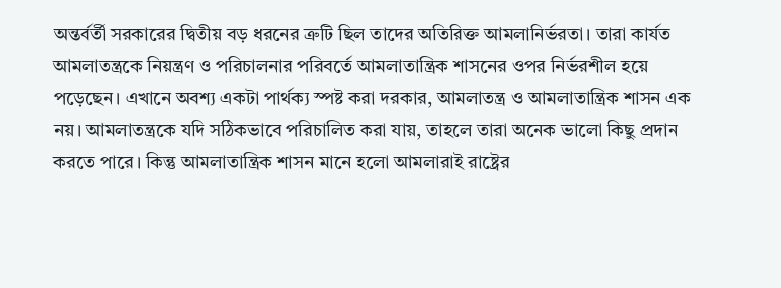অন্তর্বর্তী সরকারের দ্বিতীয় বড় ধরনের ত্রুটি ছিল তাদের অতিরিক্ত আমলানির্ভরতা। তারা কার্যত আমলাতন্ত্রকে নিয়ন্ত্রণ ও পরিচালনার পরিবর্তে আমলাতান্ত্রিক শাসনের ওপর নির্ভরশীল হয়ে পড়েছেন। এখানে অবশ্য একটা পার্থক্য স্পষ্ট করা দরকার, আমলাতন্ত্র ও আমলাতান্ত্রিক শাসন এক নয়। আমলাতন্ত্রকে যদি সঠিকভাবে পরিচালিত করা যায়, তাহলে তারা অনেক ভালো কিছু প্রদান করতে পারে। কিন্তু আমলাতান্ত্রিক শাসন মানে হলো আমলারাই রাষ্ট্রের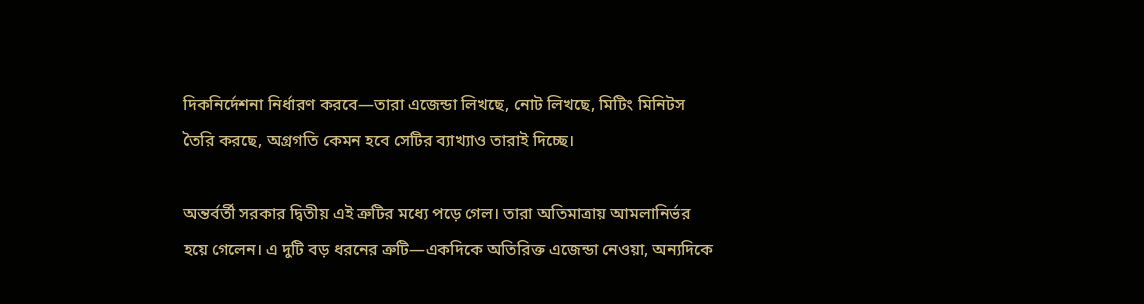দিকনির্দেশনা নির্ধারণ করবে—তারা এজেন্ডা লিখছে, নোট লিখছে, মিটিং মিনিটস তৈরি করছে, অগ্রগতি কেমন হবে সেটির ব্যাখ্যাও তারাই দিচ্ছে।

অন্তর্বর্তী সরকার দ্বিতীয় এই ত্রুটির মধ্যে পড়ে গেল। তারা অতিমাত্রায় আমলানির্ভর হয়ে গেলেন। এ দুটি বড় ধরনের ত্রুটি—একদিকে অতিরিক্ত এজেন্ডা নেওয়া, অন্যদিকে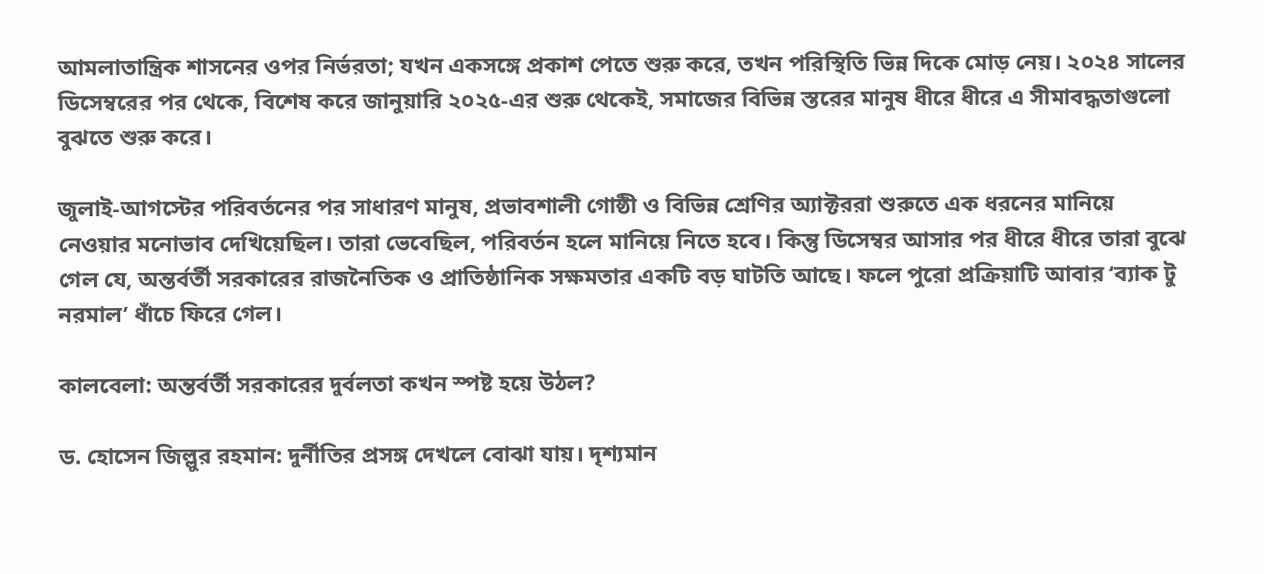আমলাতান্ত্রিক শাসনের ওপর নির্ভরতা; যখন একসঙ্গে প্রকাশ পেতে শুরু করে, তখন পরিস্থিতি ভিন্ন দিকে মোড় নেয়। ২০২৪ সালের ডিসেম্বরের পর থেকে, বিশেষ করে জানুয়ারি ২০২৫-এর শুরু থেকেই, সমাজের বিভিন্ন স্তরের মানুষ ধীরে ধীরে এ সীমাবদ্ধতাগুলো বুঝতে শুরু করে।

জুলাই-আগস্টের পরিবর্তনের পর সাধারণ মানুষ, প্রভাবশালী গোষ্ঠী ও বিভিন্ন শ্রেণির অ্যাক্টররা শুরুতে এক ধরনের মানিয়ে নেওয়ার মনোভাব দেখিয়েছিল। তারা ভেবেছিল, পরিবর্তন হলে মানিয়ে নিতে হবে। কিন্তু ডিসেম্বর আসার পর ধীরে ধীরে তারা বুঝে গেল যে, অন্তর্বর্তী সরকারের রাজনৈতিক ও প্রাতিষ্ঠানিক সক্ষমতার একটি বড় ঘাটতি আছে। ফলে পুরো প্রক্রিয়াটি আবার ‘ব্যাক টু নরমাল’ ধাঁচে ফিরে গেল।

কালবেলা: অন্তর্বর্তী সরকারের দুর্বলতা কখন স্পষ্ট হয়ে উঠল?

ড. হোসেন জিল্লুর রহমান: দুর্নীতির প্রসঙ্গ দেখলে বোঝা যায়। দৃশ্যমান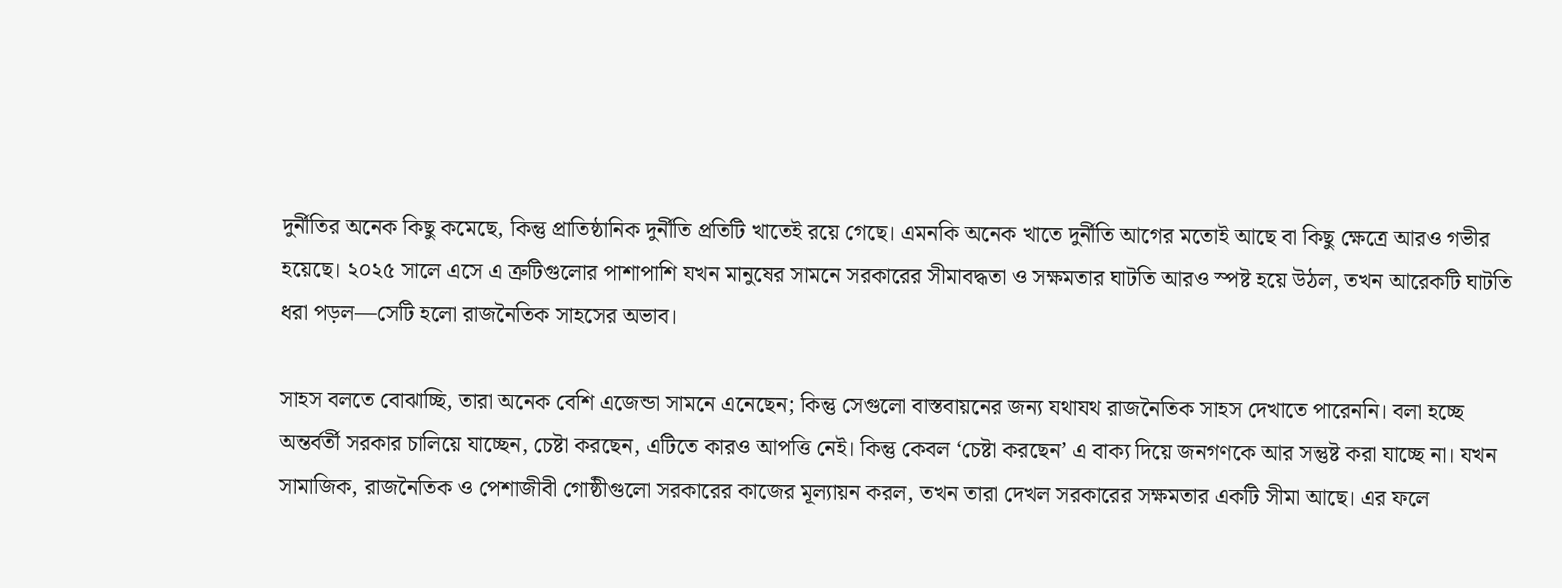দুর্নীতির অনেক কিছু কমেছে, কিন্তু প্রাতিষ্ঠানিক দুর্নীতি প্রতিটি খাতেই রয়ে গেছে। এমনকি অনেক খাতে দুর্নীতি আগের মতোই আছে বা কিছু ক্ষেত্রে আরও গভীর হয়েছে। ২০২৫ সালে এসে এ ত্রুটিগুলোর পাশাপাশি যখন মানুষের সামনে সরকারের সীমাবদ্ধতা ও সক্ষমতার ঘাটতি আরও স্পষ্ট হয়ে উঠল, তখন আরেকটি ঘাটতি ধরা পড়ল—সেটি হলো রাজনৈতিক সাহসের অভাব।

সাহস বলতে বোঝাচ্ছি, তারা অনেক বেশি এজেন্ডা সামনে এনেছেন; কিন্তু সেগুলো বাস্তবায়নের জন্য যথাযথ রাজনৈতিক সাহস দেখাতে পারেননি। বলা হচ্ছে অন্তর্বর্তী সরকার চালিয়ে যাচ্ছেন, চেষ্টা করছেন, এটিতে কারও আপত্তি নেই। কিন্তু কেবল ‘চেষ্টা করছেন’ এ বাক্য দিয়ে জনগণকে আর সন্তুষ্ট করা যাচ্ছে না। যখন সামাজিক, রাজনৈতিক ও পেশাজীবী গোষ্ঠীগুলো সরকারের কাজের মূল্যায়ন করল, তখন তারা দেখল সরকারের সক্ষমতার একটি সীমা আছে। এর ফলে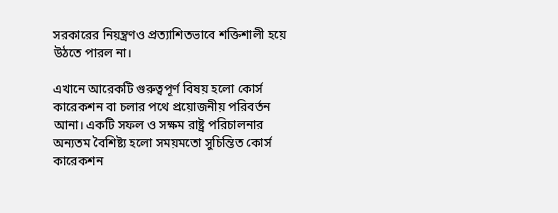সরকারের নিয়ন্ত্রণও প্রত্যাশিতভাবে শক্তিশালী হয়ে উঠতে পারল না।

এখানে আরেকটি গুরুত্বপূর্ণ বিষয় হলো কোর্স কারেকশন বা চলার পথে প্রয়োজনীয় পরিবর্তন আনা। একটি সফল ও সক্ষম রাষ্ট্র পরিচালনার অন্যতম বৈশিষ্ট্য হলো সময়মতো সুচিন্তিত কোর্স কারেকশন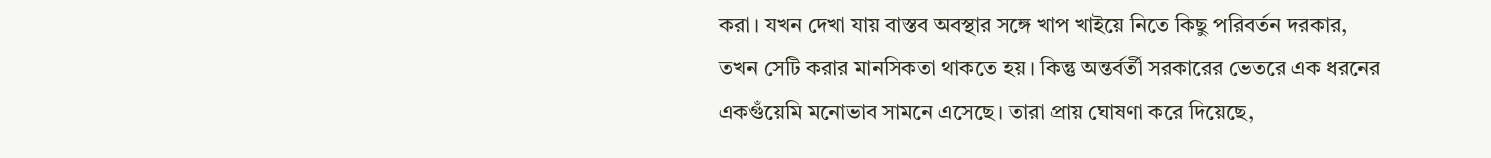করা। যখন দেখা যায় বাস্তব অবস্থার সঙ্গে খাপ খাইয়ে নিতে কিছু পরিবর্তন দরকার, তখন সেটি করার মানসিকতা থাকতে হয়। কিন্তু অন্তর্বর্তী সরকারের ভেতরে এক ধরনের একগুঁয়েমি মনোভাব সামনে এসেছে। তারা প্রায় ঘোষণা করে দিয়েছে,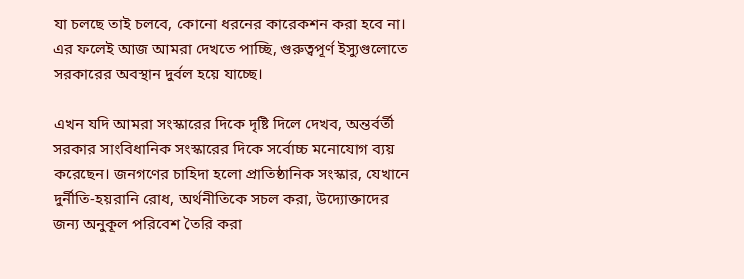যা চলছে তাই চলবে, কোনো ধরনের কারেকশন করা হবে না। এর ফলেই আজ আমরা দেখতে পাচ্ছি, গুরুত্বপূর্ণ ইস্যুগুলোতে সরকারের অবস্থান দুর্বল হয়ে যাচ্ছে।

এখন যদি আমরা সংস্কারের দিকে দৃষ্টি দিলে দেখব, অন্তর্বর্তী সরকার সাংবিধানিক সংস্কারের দিকে সর্বোচ্চ মনোযোগ ব্যয় করেছেন। জনগণের চাহিদা হলো প্রাতিষ্ঠানিক সংস্কার, যেখানে দুর্নীতি-হয়রানি রোধ, অর্থনীতিকে সচল করা, উদ্যোক্তাদের জন্য অনুকূল পরিবেশ তৈরি করা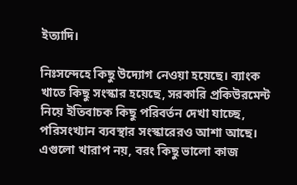ইত্যাদি।

নিঃসন্দেহে কিছু উদ্যোগ নেওয়া হয়েছে। ব্যাংক খাতে কিছু সংস্কার হয়েছে, সরকারি প্রকিউরমেন্ট নিয়ে ইতিবাচক কিছু পরিবর্তন দেখা যাচ্ছে, পরিসংখ্যান ব্যবস্থার সংস্কারেরও আশা আছে। এগুলো খারাপ নয়, বরং কিছু ভালো কাজ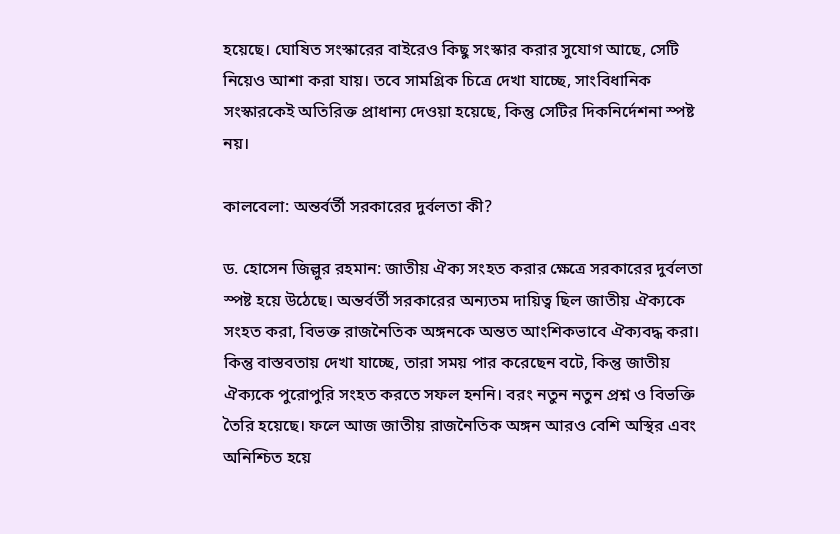হয়েছে। ঘোষিত সংস্কারের বাইরেও কিছু সংস্কার করার সুযোগ আছে, সেটি নিয়েও আশা করা যায়। তবে সামগ্রিক চিত্রে দেখা যাচ্ছে, সাংবিধানিক সংস্কারকেই অতিরিক্ত প্রাধান্য দেওয়া হয়েছে, কিন্তু সেটির দিকনির্দেশনা স্পষ্ট নয়।

কালবেলা: অন্তর্বর্তী সরকারের দুর্বলতা কী?

ড. হোসেন জিল্লুর রহমান: জাতীয় ঐক্য সংহত করার ক্ষেত্রে সরকারের দুর্বলতা স্পষ্ট হয়ে উঠেছে। অন্তর্বর্তী সরকারের অন্যতম দায়িত্ব ছিল জাতীয় ঐক্যকে সংহত করা, বিভক্ত রাজনৈতিক অঙ্গনকে অন্তত আংশিকভাবে ঐক্যবদ্ধ করা। কিন্তু বাস্তবতায় দেখা যাচ্ছে, তারা সময় পার করেছেন বটে, কিন্তু জাতীয় ঐক্যকে পুরোপুরি সংহত করতে সফল হননি। বরং নতুন নতুন প্রশ্ন ও বিভক্তি তৈরি হয়েছে। ফলে আজ জাতীয় রাজনৈতিক অঙ্গন আরও বেশি অস্থির এবং অনিশ্চিত হয়ে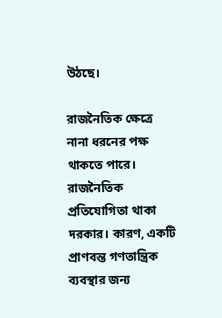উঠছে।

রাজনৈতিক ক্ষেত্রে নানা ধরনের পক্ষ থাকতে পারে। রাজনৈতিক প্রতিযোগিতা থাকা দরকার। কারণ, একটি প্রাণবন্ত গণতান্ত্রিক ব্যবস্থার জন্য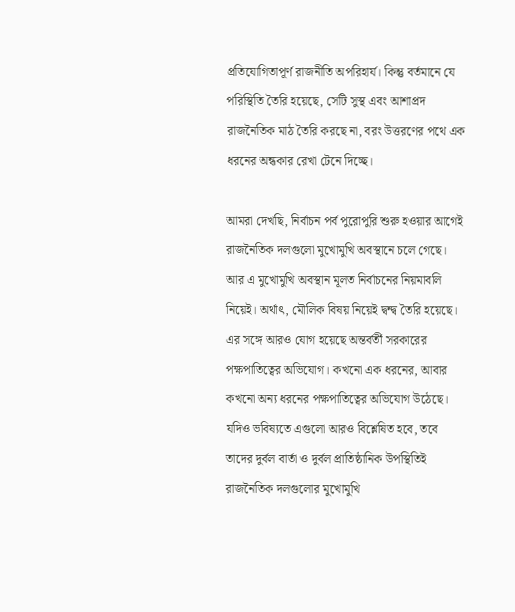প্রতিযোগিতাপূর্ণ রাজনীতি অপরিহার্য। কিন্তু বর্তমানে যে পরিস্থিতি তৈরি হয়েছে, সেটি সুস্থ এবং আশাপ্রদ রাজনৈতিক মাঠ তৈরি করছে না, বরং উত্তরণের পথে এক ধরনের অন্ধকার রেখা টেনে দিচ্ছে।

আমরা দেখছি, নির্বাচন পর্ব পুরোপুরি শুরু হওয়ার আগেই রাজনৈতিক দলগুলো মুখোমুখি অবস্থানে চলে গেছে। আর এ মুখোমুখি অবস্থান মূলত নির্বাচনের নিয়মাবলি নিয়েই। অর্থাৎ, মৌলিক বিষয় নিয়েই দ্বন্দ্ব তৈরি হয়েছে। এর সঙ্গে আরও যোগ হয়েছে অন্তর্বর্তী সরকারের পক্ষপাতিত্বের অভিযোগ। কখনো এক ধরনের, আবার কখনো অন্য ধরনের পক্ষপাতিত্বের অভিযোগ উঠেছে। যদিও ভবিষ্যতে এগুলো আরও বিশ্লেষিত হবে, তবে তাদের দুর্বল বার্তা ও দুর্বল প্রাতিষ্ঠানিক উপস্থিতিই রাজনৈতিক দলগুলোর মুখোমুখি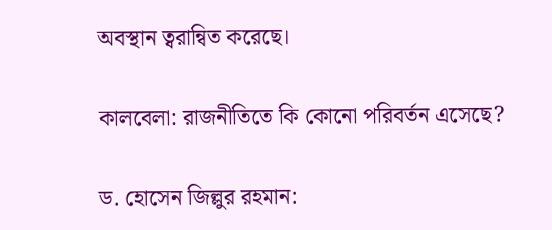অবস্থান ত্বরান্বিত করেছে।

কালবেলা: রাজনীতিতে কি কোনো পরিবর্তন এসেছে?

ড. হোসেন জিল্লুর রহমান: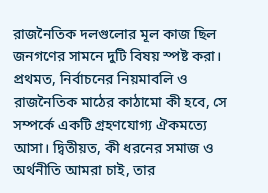রাজনৈতিক দলগুলোর মূল কাজ ছিল জনগণের সামনে দুটি বিষয় স্পষ্ট করা। প্রথমত, নির্বাচনের নিয়মাবলি ও রাজনৈতিক মাঠের কাঠামো কী হবে, সে সম্পর্কে একটি গ্রহণযোগ্য ঐকমত্যে আসা। দ্বিতীয়ত, কী ধরনের সমাজ ও অর্থনীতি আমরা চাই, তার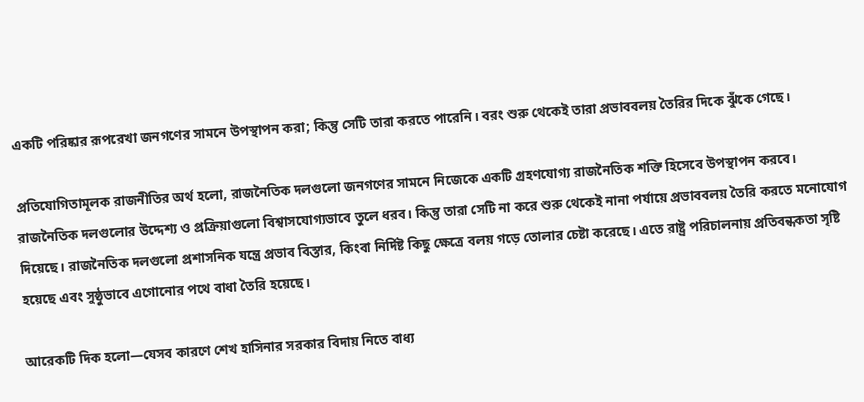একটি পরিষ্কার রূপরেখা জনগণের সামনে উপস্থাপন করা; কিন্তু সেটি তারা করতে পারেনি। বরং শুরু থেকেই তারা প্রভাববলয় তৈরির দিকে ঝুঁকে গেছে।

প্রতিযোগিতামূলক রাজনীতির অর্থ হলো, রাজনৈতিক দলগুলো জনগণের সামনে নিজেকে একটি গ্রহণযোগ্য রাজনৈতিক শক্তি হিসেবে উপস্থাপন করবে। রাজনৈতিক দলগুলোর উদ্দেশ্য ও প্রক্রিয়াগুলো বিশ্বাসযোগ্যভাবে তুলে ধরব। কিন্তু তারা সেটি না করে শুরু থেকেই নানা পর্যায়ে প্রভাববলয় তৈরি করতে মনোযোগ দিয়েছে। রাজনৈতিক দলগুলো প্রশাসনিক যন্ত্রে প্রভাব বিস্তার, কিংবা নির্দিষ্ট কিছু ক্ষেত্রে বলয় গড়ে তোলার চেষ্টা করেছে। এতে রাষ্ট্র পরিচালনায় প্রতিবন্ধকতা সৃষ্টি হয়েছে এবং সুষ্ঠুভাবে এগোনোর পথে বাধা তৈরি হয়েছে।

আরেকটি দিক হলো—যেসব কারণে শেখ হাসিনার সরকার বিদায় নিতে বাধ্য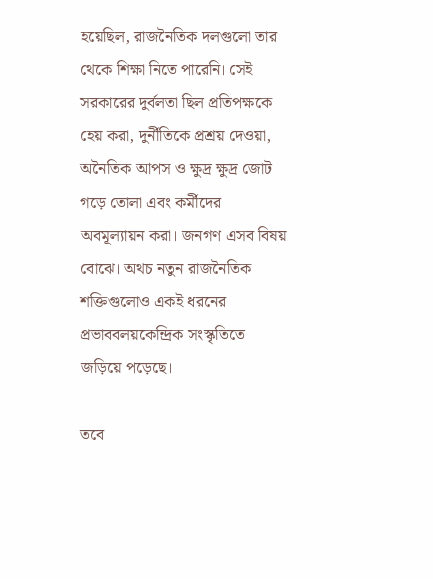হয়েছিল, রাজনৈতিক দলগুলো তার থেকে শিক্ষা নিতে পারেনি। সেই সরকারের দুর্বলতা ছিল প্রতিপক্ষকে হেয় করা, দুর্নীতিকে প্রশ্রয় দেওয়া, অনৈতিক আপস ও ক্ষুদ্র ক্ষুদ্র জোট গড়ে তোলা এবং কর্মীদের অবমূল্যায়ন করা। জনগণ এসব বিষয় বোঝে। অথচ নতুন রাজনৈতিক শক্তিগুলোও একই ধরনের প্রভাববলয়কেন্দ্রিক সংস্কৃতিতে জড়িয়ে পড়েছে।

তবে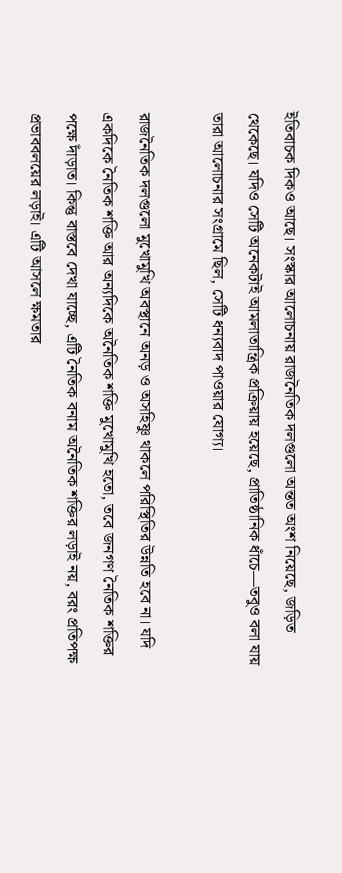ইতিবাচক দিকও আছে। সংস্কার আলোচনায় রাজনৈতিক দলগুলো অন্তত অংশ নিয়েছে, জড়িত থেকেছে। যদিও সেটি অনেকটাই আমলাতান্ত্রিক প্রক্রিয়ায় হয়েছে, প্রাতিষ্ঠানিক ধাঁচে—তবুও বলা যায় তারা আলোচনার সংগ্রামে ছিল, সেটি ধন্যবাদ পাওয়ার যোগ্য।

রাজনৈতিক দলগুলো মুখোমুখি অবস্থানে অনড় ও অসহিষ্ণু থাকলে পরিস্থিতির উন্নতি হবে না। যদি একদিকে নৈতিক শক্তি আর অন্যদিকে অনৈতিক শক্তি মুখোমুখি হতো, তবে জনগণ নৈতিক শক্তির পক্ষে দাঁড়াত। কিন্তু বাস্তবে দেখা যাচ্ছে, এটি নৈতিক বনাম অনৈতিক শক্তির লড়াই নয়, বরং প্রতিপক্ষ প্রভাববলয়ের লড়াই। এটি আসলে ক্ষমতার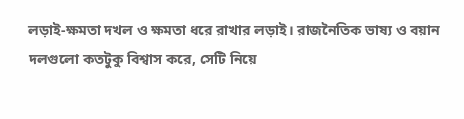লড়াই-ক্ষমতা দখল ও ক্ষমতা ধরে রাখার লড়াই। রাজনৈতিক ভাষ্য ও বয়ান দলগুলো কতটুকু বিশ্বাস করে, সেটি নিয়ে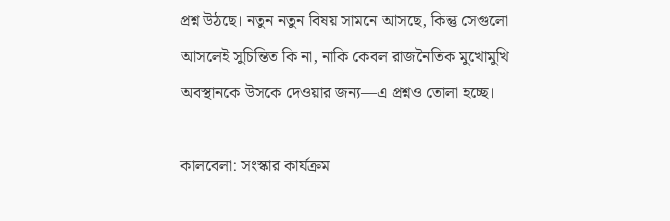প্রশ্ন উঠছে। নতুন নতুন বিষয় সামনে আসছে, কিন্তু সেগুলো আসলেই সুচিন্তিত কি না, নাকি কেবল রাজনৈতিক মুখোমুখি অবস্থানকে উসকে দেওয়ার জন্য—এ প্রশ্নও তোলা হচ্ছে।

কালবেলা: সংস্কার কার্যক্রম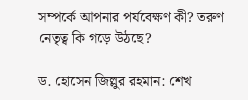সম্পর্কে আপনার পর্যবেক্ষণ কী? তরুণ নেতৃত্ব কি গড়ে উঠছে?

ড. হোসেন জিল্লুর রহমান: শেখ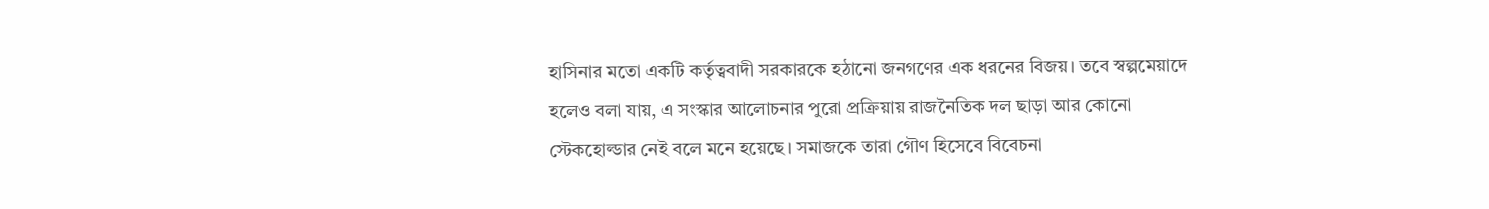হাসিনার মতো একটি কর্তৃত্ববাদী সরকারকে হঠানো জনগণের এক ধরনের বিজয়। তবে স্বল্পমেয়াদে হলেও বলা যায়, এ সংস্কার আলোচনার পুরো প্রক্রিয়ায় রাজনৈতিক দল ছাড়া আর কোনো স্টেকহোল্ডার নেই বলে মনে হয়েছে। সমাজকে তারা গৌণ হিসেবে বিবেচনা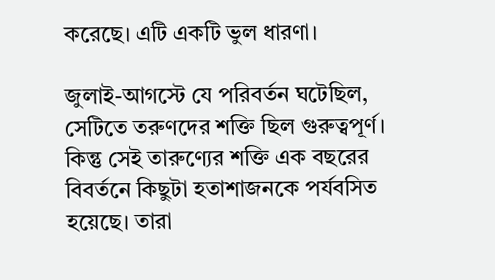করেছে। এটি একটি ভুল ধারণা।

জুলাই-আগস্টে যে পরিবর্তন ঘটেছিল, সেটিতে তরুণদের শক্তি ছিল গুরুত্বপূর্ণ। কিন্তু সেই তারুণ্যের শক্তি এক বছরের বিবর্তনে কিছুটা হতাশাজনকে পর্যবসিত হয়েছে। তারা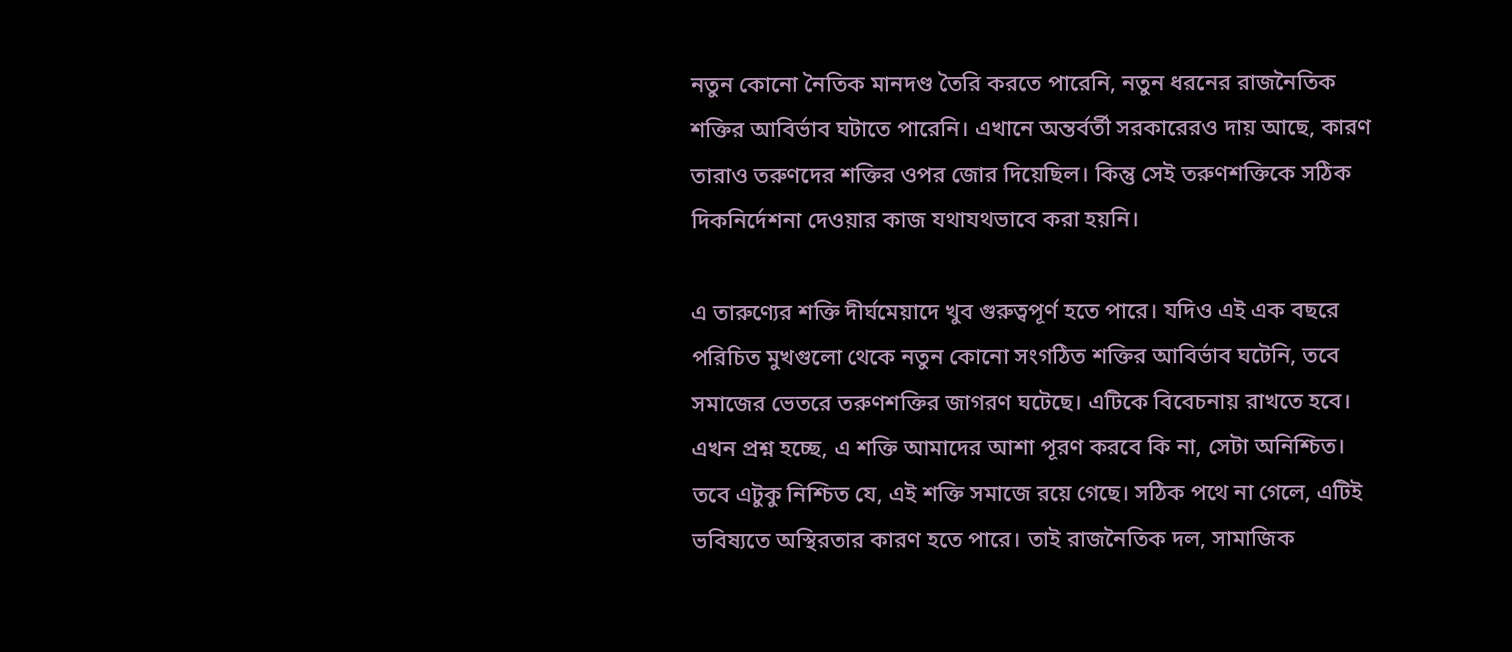নতুন কোনো নৈতিক মানদণ্ড তৈরি করতে পারেনি, নতুন ধরনের রাজনৈতিক শক্তির আবির্ভাব ঘটাতে পারেনি। এখানে অন্তর্বর্তী সরকারেরও দায় আছে, কারণ তারাও তরুণদের শক্তির ওপর জোর দিয়েছিল। কিন্তু সেই তরুণশক্তিকে সঠিক দিকনির্দেশনা দেওয়ার কাজ যথাযথভাবে করা হয়নি।

এ তারুণ্যের শক্তি দীর্ঘমেয়াদে খুব গুরুত্বপূর্ণ হতে পারে। যদিও এই এক বছরে পরিচিত মুখগুলো থেকে নতুন কোনো সংগঠিত শক্তির আবির্ভাব ঘটেনি, তবে সমাজের ভেতরে তরুণশক্তির জাগরণ ঘটেছে। এটিকে বিবেচনায় রাখতে হবে। এখন প্রশ্ন হচ্ছে, এ শক্তি আমাদের আশা পূরণ করবে কি না, সেটা অনিশ্চিত। তবে এটুকু নিশ্চিত যে, এই শক্তি সমাজে রয়ে গেছে। সঠিক পথে না গেলে, এটিই ভবিষ্যতে অস্থিরতার কারণ হতে পারে। তাই রাজনৈতিক দল, সামাজিক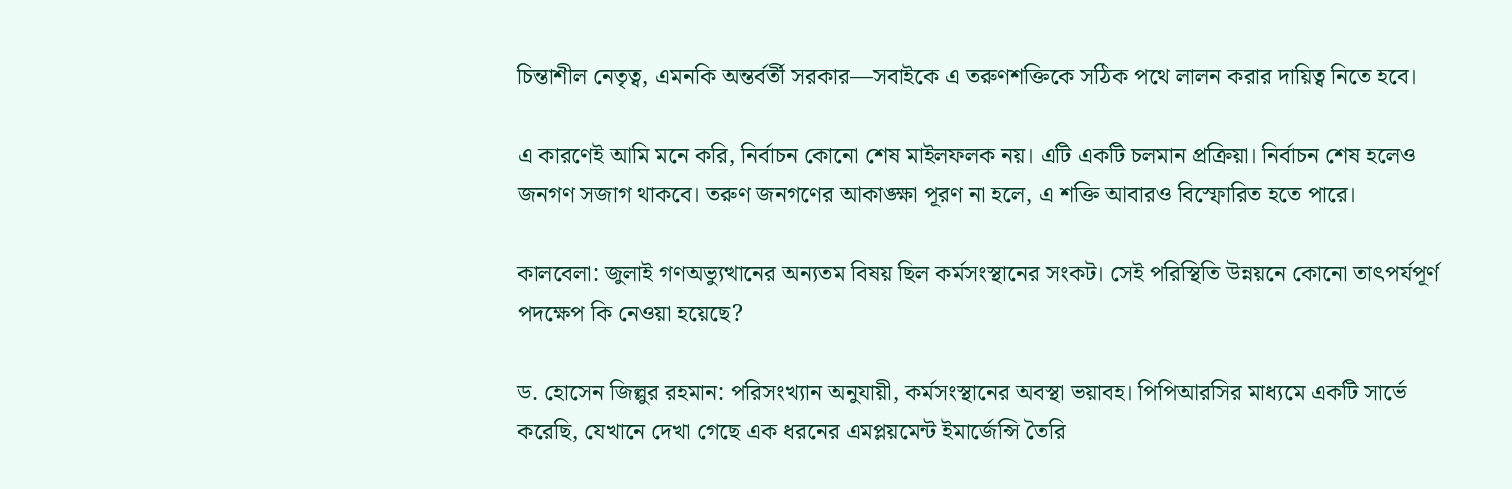চিন্তাশীল নেতৃত্ব, এমনকি অন্তর্বর্তী সরকার—সবাইকে এ তরুণশক্তিকে সঠিক পথে লালন করার দায়িত্ব নিতে হবে।

এ কারণেই আমি মনে করি, নির্বাচন কোনো শেষ মাইলফলক নয়। এটি একটি চলমান প্রক্রিয়া। নির্বাচন শেষ হলেও জনগণ সজাগ থাকবে। তরুণ জনগণের আকাঙ্ক্ষা পূরণ না হলে, এ শক্তি আবারও বিস্ফোরিত হতে পারে।

কালবেলা: জুলাই গণঅভ্যুত্থানের অন্যতম বিষয় ছিল কর্মসংস্থানের সংকট। সেই পরিস্থিতি উন্নয়নে কোনো তাৎপর্যপূর্ণ পদক্ষেপ কি নেওয়া হয়েছে?

ড. হোসেন জিল্লুর রহমান: পরিসংখ্যান অনুযায়ী, কর্মসংস্থানের অবস্থা ভয়াবহ। পিপিআরসির মাধ্যমে একটি সার্ভে করেছি, যেখানে দেখা গেছে এক ধরনের এমপ্লয়মেন্ট ইমার্জেন্সি তৈরি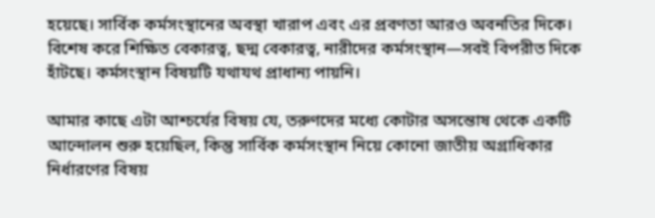হয়েছে। সার্বিক কর্মসংস্থানের অবস্থা খারাপ এবং এর প্রবণতা আরও অবনতির দিকে। বিশেষ করে শিক্ষিত বেকারত্ব, ছদ্ম বেকারত্ব, নারীদের কর্মসংস্থান—সবই বিপরীত দিকে হাঁটছে। কর্মসংস্থান বিষয়টি যথাযথ প্রাধান্য পায়নি।

আমার কাছে এটা আশ্চর্যের বিষয় যে, তরুণদের মধ্যে কোটার অসন্তোষ থেকে একটি আন্দোলন শুরু হয়েছিল, কিন্তু সার্বিক কর্মসংস্থান নিয়ে কোনো জাতীয় অগ্রাধিকার নির্ধারণের বিষয়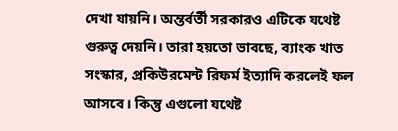দেখা যায়নি। অন্তর্বর্তী সরকারও এটিকে যথেষ্ট গুরুত্ব দেয়নি। তারা হয়তো ভাবছে, ব্যাংক খাত সংস্কার, প্রকিউরমেন্ট রিফর্ম ইত্যাদি করলেই ফল আসবে। কিন্তু এগুলো যথেষ্ট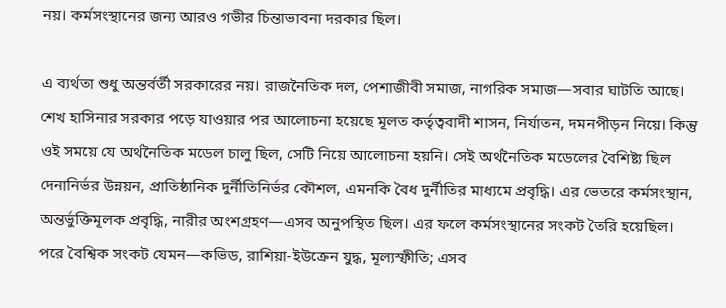নয়। কর্মসংস্থানের জন্য আরও গভীর চিন্তাভাবনা দরকার ছিল।

এ ব্যর্থতা শুধু অন্তর্বর্তী সরকারের নয়। রাজনৈতিক দল, পেশাজীবী সমাজ, নাগরিক সমাজ—সবার ঘাটতি আছে। শেখ হাসিনার সরকার পড়ে যাওয়ার পর আলোচনা হয়েছে মূলত কর্তৃত্ববাদী শাসন, নির্যাতন, দমনপীড়ন নিয়ে। কিন্তু ওই সময়ে যে অর্থনৈতিক মডেল চালু ছিল, সেটি নিয়ে আলোচনা হয়নি। সেই অর্থনৈতিক মডেলের বৈশিষ্ট্য ছিল দেনানির্ভর উন্নয়ন, প্রাতিষ্ঠানিক দুর্নীতিনির্ভর কৌশল, এমনকি বৈধ দুর্নীতির মাধ্যমে প্রবৃদ্ধি। এর ভেতরে কর্মসংস্থান, অন্তর্ভুক্তিমূলক প্রবৃদ্ধি, নারীর অংশগ্রহণ—এসব অনুপস্থিত ছিল। এর ফলে কর্মসংস্থানের সংকট তৈরি হয়েছিল। পরে বৈশ্বিক সংকট যেমন—কভিড, রাশিয়া-ইউক্রেন যুদ্ধ, মূল্যস্ফীতি; এসব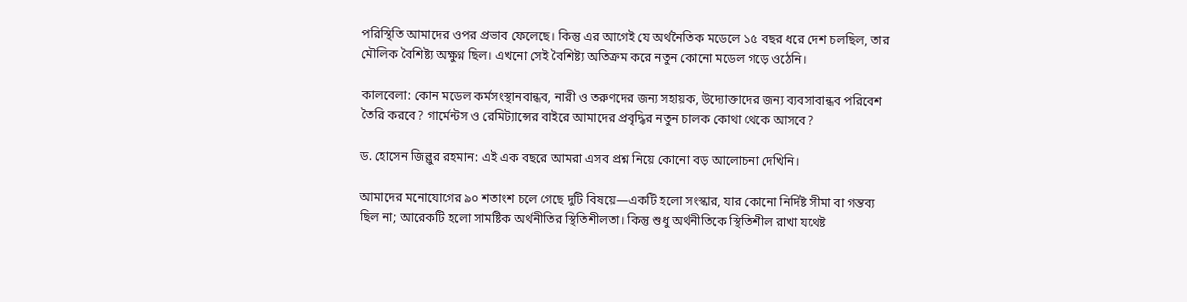পরিস্থিতি আমাদের ওপর প্রভাব ফেলেছে। কিন্তু এর আগেই যে অর্থনৈতিক মডেলে ১৫ বছর ধরে দেশ চলছিল, তার মৌলিক বৈশিষ্ট্য অক্ষুণ্ন ছিল। এখনো সেই বৈশিষ্ট্য অতিক্রম করে নতুন কোনো মডেল গড়ে ওঠেনি।

কালবেলা: কোন মডেল কর্মসংস্থানবান্ধব, নারী ও তরুণদের জন্য সহায়ক, উদ্যোক্তাদের জন্য ব্যবসাবান্ধব পরিবেশ তৈরি করবে? গার্মেন্টস ও রেমিট্যান্সের বাইরে আমাদের প্রবৃদ্ধির নতুন চালক কোথা থেকে আসবে?

ড. হোসেন জিল্লুর রহমান: এই এক বছরে আমরা এসব প্রশ্ন নিয়ে কোনো বড় আলোচনা দেখিনি।

আমাদের মনোযোগের ৯০ শতাংশ চলে গেছে দুটি বিষয়ে—একটি হলো সংস্কার, যার কোনো নির্দিষ্ট সীমা বা গন্তব্য ছিল না; আরেকটি হলো সামষ্টিক অর্থনীতির স্থিতিশীলতা। কিন্তু শুধু অর্থনীতিকে স্থিতিশীল রাখা যথেষ্ট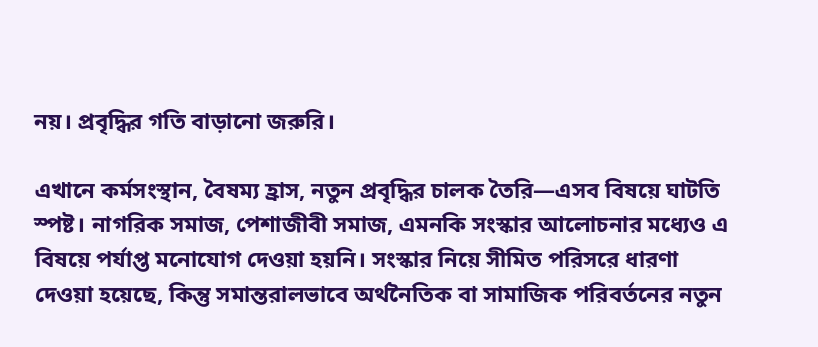নয়। প্রবৃদ্ধির গতি বাড়ানো জরুরি।

এখানে কর্মসংস্থান, বৈষম্য হ্রাস, নতুন প্রবৃদ্ধির চালক তৈরি—এসব বিষয়ে ঘাটতি স্পষ্ট। নাগরিক সমাজ, পেশাজীবী সমাজ, এমনকি সংস্কার আলোচনার মধ্যেও এ বিষয়ে পর্যাপ্ত মনোযোগ দেওয়া হয়নি। সংস্কার নিয়ে সীমিত পরিসরে ধারণা দেওয়া হয়েছে, কিন্তু সমান্তরালভাবে অর্থনৈতিক বা সামাজিক পরিবর্তনের নতুন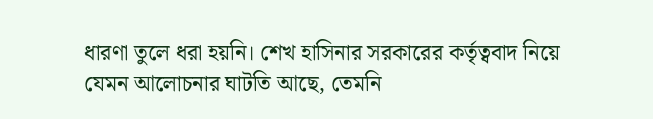ধারণা তুলে ধরা হয়নি। শেখ হাসিনার সরকারের কর্তৃত্ববাদ নিয়ে যেমন আলোচনার ঘাটতি আছে, তেমনি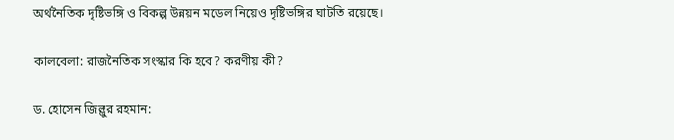অর্থনৈতিক দৃষ্টিভঙ্গি ও বিকল্প উন্নয়ন মডেল নিয়েও দৃষ্টিভঙ্গির ঘাটতি রয়েছে।

কালবেলা: রাজনৈতিক সংস্কার কি হবে? করণীয় কী?

ড. হোসেন জিল্লুর রহমান: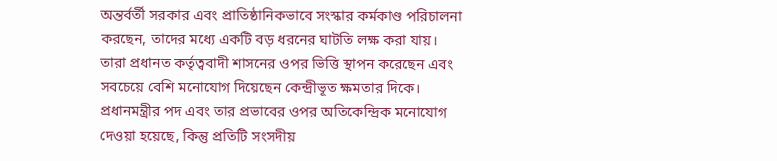অন্তর্বর্তী সরকার এবং প্রাতিষ্ঠানিকভাবে সংস্কার কর্মকাণ্ড পরিচালনা করছেন, তাদের মধ্যে একটি বড় ধরনের ঘাটতি লক্ষ করা যায়। তারা প্রধানত কর্তৃত্ববাদী শাসনের ওপর ভিত্তি স্থাপন করেছেন এবং সবচেয়ে বেশি মনোযোগ দিয়েছেন কেন্দ্রীভূত ক্ষমতার দিকে। প্রধানমন্ত্রীর পদ এবং তার প্রভাবের ওপর অতিকেন্দ্রিক মনোযোগ দেওয়া হয়েছে, কিন্তু প্রতিটি সংসদীয়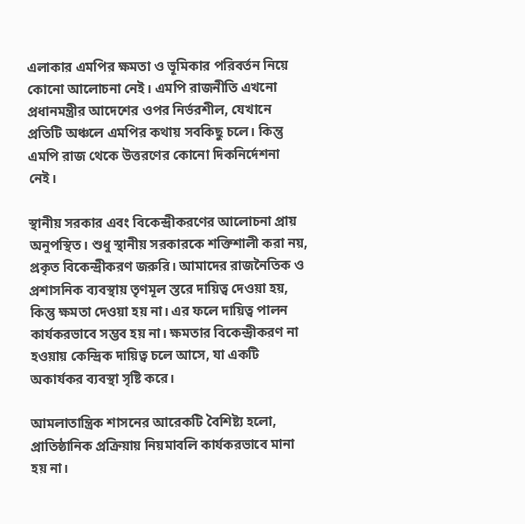এলাকার এমপির ক্ষমতা ও ভূমিকার পরিবর্তন নিয়ে কোনো আলোচনা নেই। এমপি রাজনীতি এখনো প্রধানমন্ত্রীর আদেশের ওপর নির্ভরশীল, যেখানে প্রতিটি অঞ্চলে এমপির কথায় সবকিছু চলে। কিন্তু এমপি রাজ থেকে উত্তরণের কোনো দিকনির্দেশনা নেই।

স্থানীয় সরকার এবং বিকেন্দ্রীকরণের আলোচনা প্রায় অনুপস্থিত। শুধু স্থানীয় সরকারকে শক্তিশালী করা নয়, প্রকৃত বিকেন্দ্রীকরণ জরুরি। আমাদের রাজনৈতিক ও প্রশাসনিক ব্যবস্থায় তৃণমূল স্তরে দায়িত্ব দেওয়া হয়, কিন্তু ক্ষমতা দেওয়া হয় না। এর ফলে দায়িত্ব পালন কার্যকরভাবে সম্ভব হয় না। ক্ষমতার বিকেন্দ্রীকরণ না হওয়ায় কেন্দ্রিক দায়িত্ব চলে আসে, যা একটি অকার্যকর ব্যবস্থা সৃষ্টি করে।

আমলাতান্ত্রিক শাসনের আরেকটি বৈশিষ্ট্য হলো, প্রাতিষ্ঠানিক প্রক্রিয়ায় নিয়মাবলি কার্যকরভাবে মানা হয় না।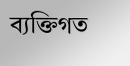ব্যক্তিগত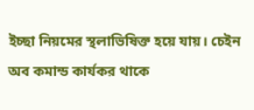ইচ্ছা নিয়মের স্থলাভিষিক্ত হয়ে যায়। চেইন অব কমান্ড কার্যকর থাকে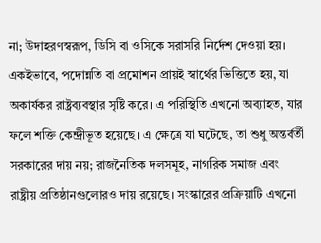না; উদাহরণস্বরূপ, ডিসি বা ওসিকে সরাসরি নির্দেশ দেওয়া হয়। একইভাবে, পদোন্নতি বা প্রমোশন প্রায়ই স্বার্থের ভিত্তিতে হয়, যা অকার্যকর রাষ্ট্রব্যবস্থার সৃষ্টি করে। এ পরিস্থিতি এখনো অব্যাহত, যার ফলে শক্তি কেন্দ্রীভূত হয়েছে। এ ক্ষেত্রে যা ঘটেছে, তা শুধু অন্তর্বর্তী সরকারের দায় নয়; রাজনৈতিক দলসমূহ, নাগরিক সমাজ এবং রাষ্ট্রীয় প্রতিষ্ঠানগুলোরও দায় রয়েছে। সংস্কারের প্রক্রিয়াটি এখনো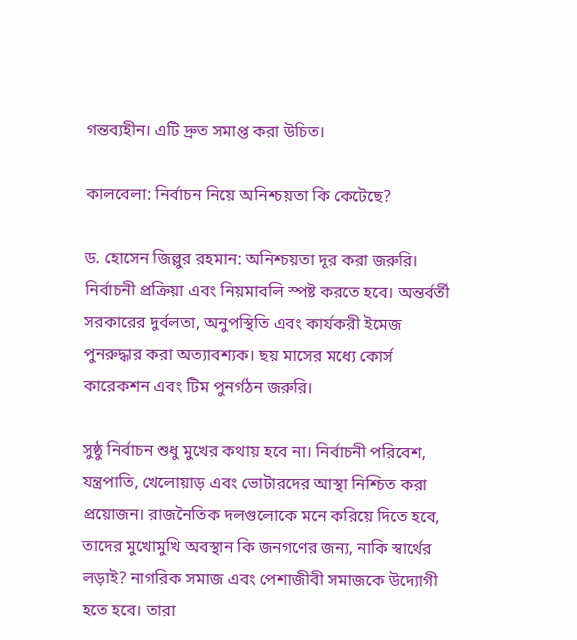গন্তব্যহীন। এটি দ্রুত সমাপ্ত করা উচিত।

কালবেলা: নির্বাচন নিয়ে অনিশ্চয়তা কি কেটেছে?

ড. হোসেন জিল্লুর রহমান: অনিশ্চয়তা দূর করা জরুরি। নির্বাচনী প্রক্রিয়া এবং নিয়মাবলি স্পষ্ট করতে হবে। অন্তর্বর্তী সরকারের দুর্বলতা, অনুপস্থিতি এবং কার্যকরী ইমেজ পুনরুদ্ধার করা অত্যাবশ্যক। ছয় মাসের মধ্যে কোর্স কারেকশন এবং টিম পুনর্গঠন জরুরি।

সুষ্ঠু নির্বাচন শুধু মুখের কথায় হবে না। নির্বাচনী পরিবেশ, যন্ত্রপাতি, খেলোয়াড় এবং ভোটারদের আস্থা নিশ্চিত করা প্রয়োজন। রাজনৈতিক দলগুলোকে মনে করিয়ে দিতে হবে, তাদের মুখোমুখি অবস্থান কি জনগণের জন্য, নাকি স্বার্থের লড়াই? নাগরিক সমাজ এবং পেশাজীবী সমাজকে উদ্যোগী হতে হবে। তারা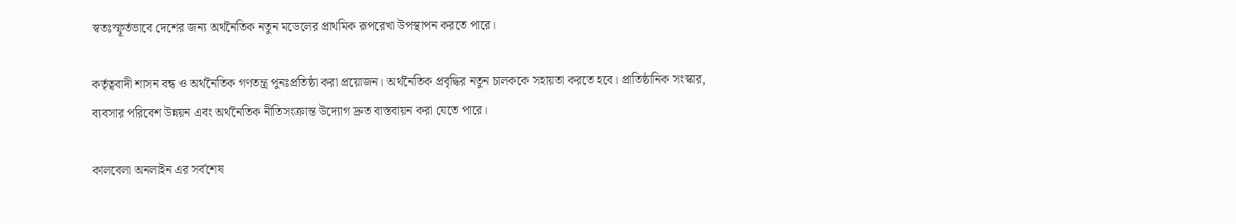স্বতঃস্ফূর্তভাবে দেশের জন্য অর্থনৈতিক নতুন মডেলের প্রাথমিক রূপরেখা উপস্থাপন করতে পারে।

কর্তৃত্ববাদী শাসন বন্ধ ও অর্থনৈতিক গণতন্ত্র পুনঃপ্রতিষ্ঠা করা প্রয়োজন। অর্থনৈতিক প্রবৃদ্ধির নতুন চালককে সহায়তা করতে হবে। প্রাতিষ্ঠানিক সংস্কার, ব্যবসার পরিবেশ উন্নয়ন এবং অর্থনৈতিক নীতিসংক্রান্ত উদ্যোগ দ্রুত বাস্তবায়ন করা যেতে পারে।

কালবেলা অনলাইন এর সর্বশেষ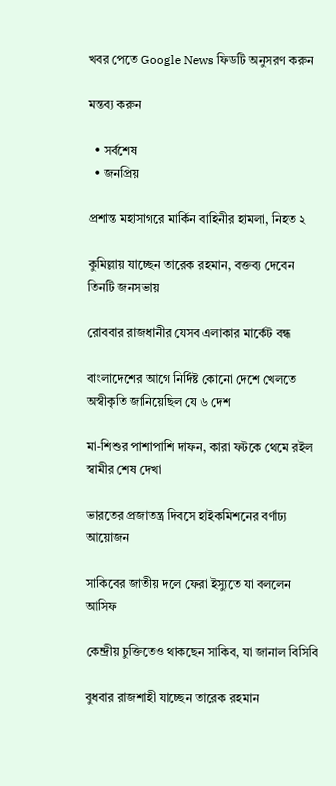খবর পেতে Google News ফিডটি অনুসরণ করুন

মন্তব্য করুন

  • সর্বশেষ
  • জনপ্রিয়

প্রশান্ত মহাসাগরে মার্কিন বাহিনীর হামলা, নিহত ২

কুমিল্লায় যাচ্ছেন তারেক রহমান, বক্তব্য দেবেন তিনটি জনসভায়

রোববার রাজধানীর যেসব এলাকার মার্কেট বন্ধ

বাংলাদেশের আগে নির্দিষ্ট কোনো দেশে খেলতে অস্বীকৃতি জানিয়েছিল যে ৬ দেশ

মা-শিশুর পাশাপাশি দাফন, কারা ফটকে থেমে রইল স্বামীর শেষ দেখা

ভারতের প্রজাতন্ত্র দিবসে হাইকমিশনের বর্ণাঢ্য আয়োজন

সাকিবের জাতীয় দলে ফেরা ইস্যুতে যা বললেন আসিফ

কেন্দ্রীয় চুক্তিতেও থাকছেন সাকিব, যা জানাল বিসিবি

বুধবার রাজশাহী যাচ্ছেন তারেক রহমান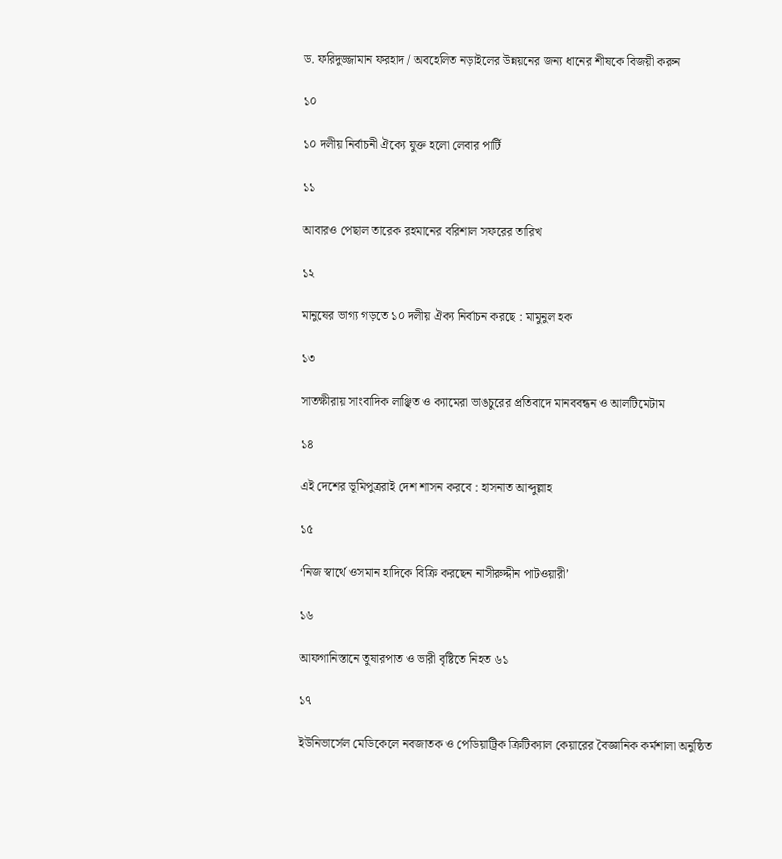ড. ফরিদুজ্জামান ফরহাদ / অবহেলিত নড়াইলের উন্নয়নের জন্য ধানের শীষকে বিজয়ী করুন

১০

১০ দলীয় নির্বাচনী ঐক্যে যুক্ত হলো লেবার পার্টি

১১

আবারও পেছাল তারেক রহমানের বরিশাল সফরের তারিখ

১২

মানুষের ভাগ্য গড়তে ১০ দলীয় ঐক্য নির্বাচন করছে : মামুনুল হক

১৩

সাতক্ষীরায় সাংবাদিক লাঞ্ছিত ও ক্যামেরা ভাঙচুরের প্রতিবাদে মানববন্ধন ও আলটিমেটাম

১৪

এই দেশের ভূমিপুত্ররাই দেশ শাসন করবে : হাসনাত আব্দুল্লাহ

১৫

‘নিজ স্বার্থে ওসমান হাদিকে বিক্রি করছেন নাসীরুদ্দীন পাটওয়ারী’

১৬

আফগানিস্তানে তুষারপাত ও ভারী বৃষ্টিতে নিহত ৬১

১৭

ইউনিভার্সেল মেডিকেলে নবজাতক ও পেডিয়াট্রিক ক্রিটিক্যাল কেয়ারের বৈজ্ঞানিক কর্মশালা অনুষ্ঠিত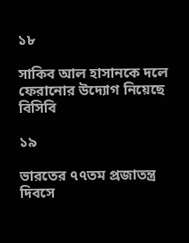১৮

সাকিব আল হাসানকে দলে ফেরানোর উদ্যোগ নিয়েছে বিসিবি

১৯

ভারতের ৭৭তম প্রজাতন্ত্র দিবসে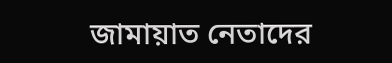জামায়াত নেতাদের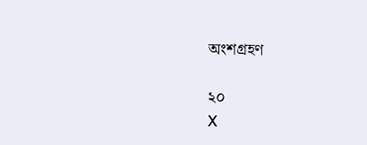অংশগ্রহণ

২০
X